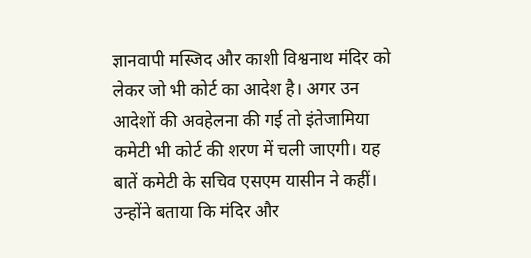ज्ञानवापी मस्जिद और काशी विश्वनाथ मंदिर को लेकर जो भी कोर्ट का आदेश है। अगर उन आदेशों की अवहेलना की गई तो इंतेजामिया कमेटी भी कोर्ट की शरण में चली जाएगी। यह बातें कमेटी के सचिव एसएम यासीन ने कहीं।
उन्होंने बताया कि मंदिर और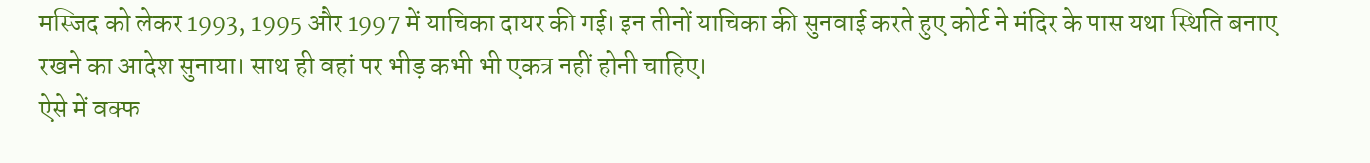मस्जिद को लेकर 1993, 1995 और 1997 में याचिका दायर की गई। इन तीनों याचिका की सुनवाई करते हुए कोर्ट ने मंदिर के पास यथा स्थिति बनाए रखने का आदेश सुनाया। साथ ही वहां पर भीड़ कभी भी एकत्र नहीं होनी चाहिए।
ऐसे में वक्फ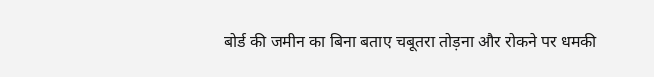बोर्ड की जमीन का बिना बताए चबूतरा तोड़ना और रोकने पर धमकी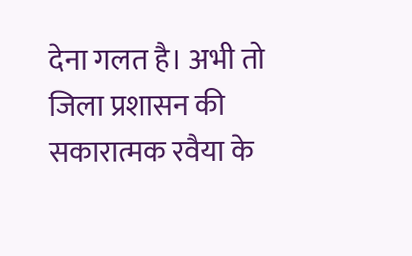देना गलत है। अभी तो जिला प्रशासन की सकारात्मक रवैया के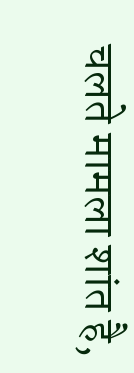चलते मामला शांत है,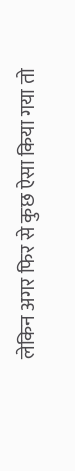लेकिन अगर फिर से कुछ ऐसा किया गया तो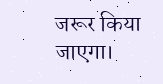जरूर किया जाएगा।